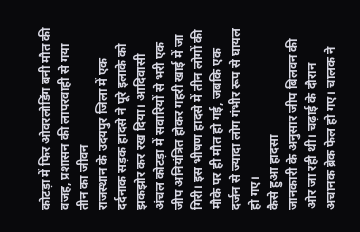कोटड़ा में फिर ओवरलोडिंग बनी मौत की वजह, प्रशासन की लापरवाही से गया तीन का जीवन
राजस्थान के उदयपुर जिला में एक दर्दनाक सड़क हादसे ने पूरे इलाके को झकझोर कर रख दिया। आदिवासी अंचल कोटड़ा में सवारियों से भरी एक जीप अनियंत्रित होकर गहरी खाई में जा गिरी। इस भीषण हादसे में तीन लोगों की मौके पर ही मौत हो गई, जबकि एक दर्जन से ज्यादा लोग गंभीर रूप से घायल हो गए।
कैसे हुआ हादसा
जानकारी के अनुसार जीप बिलवन की ओर जा रही थी। चढ़ाई के दौरान अचानक ब्रेक फेल हो गए। चालक ने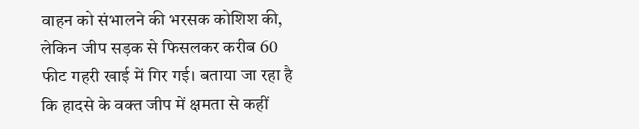वाहन को संभालने की भरसक कोशिश की, लेकिन जीप सड़क से फिसलकर करीब 60 फीट गहरी खाई में गिर गई। बताया जा रहा है कि हादसे के वक्त जीप में क्षमता से कहीं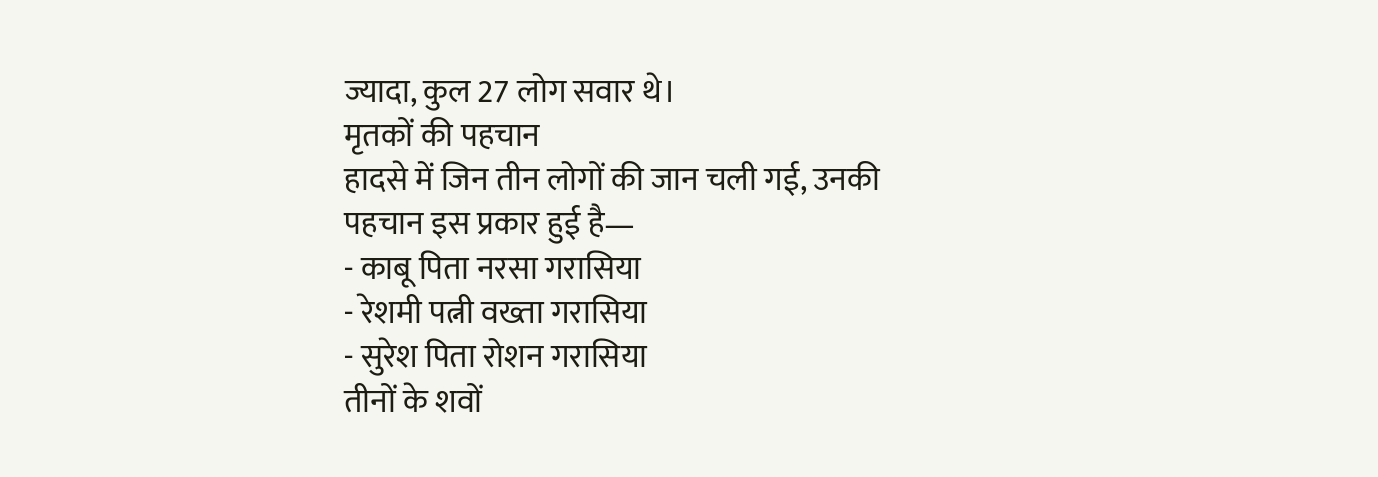ज्यादा, कुल 27 लोग सवार थे।
मृतकों की पहचान
हादसे में जिन तीन लोगों की जान चली गई, उनकी पहचान इस प्रकार हुई है—
- काबू पिता नरसा गरासिया
- रेशमी पत्नी वख्ता गरासिया
- सुरेश पिता रोशन गरासिया
तीनों के शवों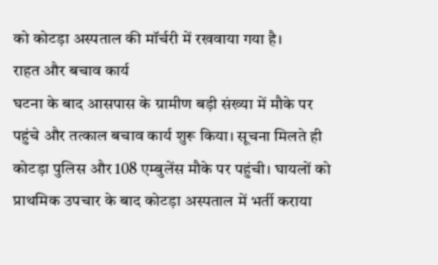को कोटड़ा अस्पताल की मॉर्चरी में रखवाया गया है।
राहत और बचाव कार्य
घटना के बाद आसपास के ग्रामीण बड़ी संख्या में मौके पर पहुंचे और तत्काल बचाव कार्य शुरू किया। सूचना मिलते ही कोटड़ा पुलिस और 108 एम्बुलेंस मौके पर पहुंची। घायलों को प्राथमिक उपचार के बाद कोटड़ा अस्पताल में भर्ती कराया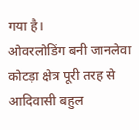गया है।
ओवरलोडिंग बनी जानलेवा
कोटड़ा क्षेत्र पूरी तरह से आदिवासी बहुल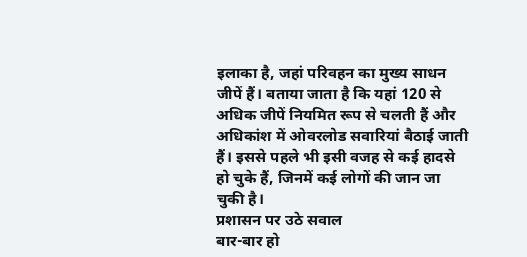इलाका है, जहां परिवहन का मुख्य साधन जीपें हैं। बताया जाता है कि यहां 120 से अधिक जीपें नियमित रूप से चलती हैं और अधिकांश में ओवरलोड सवारियां बैठाई जाती हैं। इससे पहले भी इसी वजह से कई हादसे हो चुके हैं, जिनमें कई लोगों की जान जा चुकी है।
प्रशासन पर उठे सवाल
बार-बार हो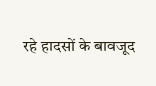रहे हादसों के बावजूद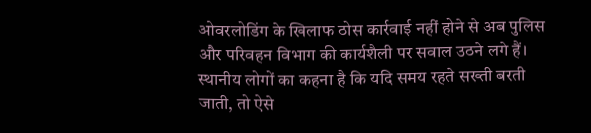ओवरलोडिंग के खिलाफ ठोस कार्रवाई नहीं होने से अब पुलिस और परिवहन विभाग की कार्यशैली पर सवाल उठने लगे हैं। स्थानीय लोगों का कहना है कि यदि समय रहते सख्ती बरती जाती, तो ऐसे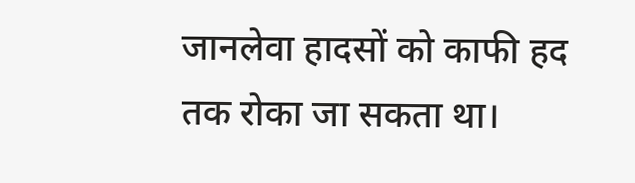जानलेवा हादसों को काफी हद तक रोका जा सकता था।